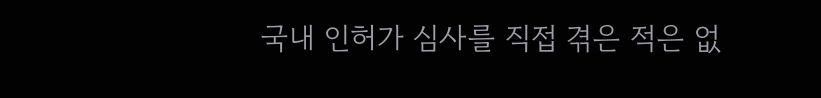국내 인허가 심사를 직접 겪은 적은 없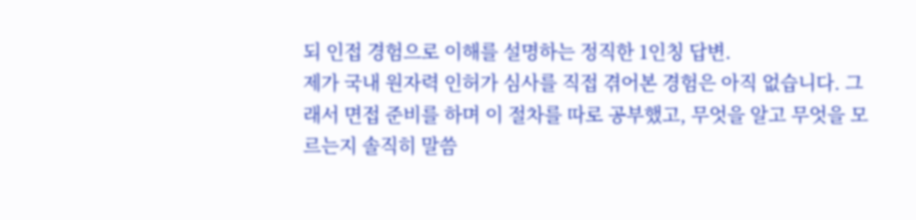되 인접 경험으로 이해를 설명하는 정직한 1인칭 답변.
제가 국내 원자력 인허가 심사를 직접 겪어본 경험은 아직 없습니다. 그래서 면접 준비를 하며 이 절차를 따로 공부했고, 무엇을 알고 무엇을 모르는지 솔직히 말씀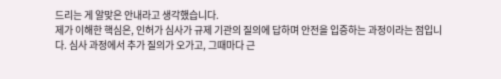드리는 게 알맞은 안내라고 생각했습니다.
제가 이해한 핵심은, 인허가 심사가 규제 기관의 질의에 답하며 안전을 입증하는 과정이라는 점입니다. 심사 과정에서 추가 질의가 오가고, 그때마다 근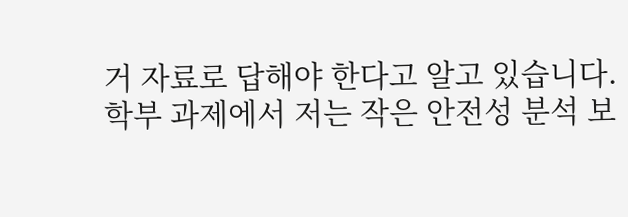거 자료로 답해야 한다고 알고 있습니다.
학부 과제에서 저는 작은 안전성 분석 보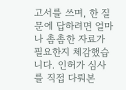고서를 쓰며, 한 질문에 답하려면 얼마나 촘촘한 자료가 필요한지 체감했습니다. 인허가 심사를 직접 다뤄본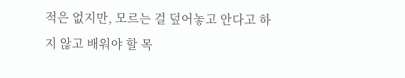적은 없지만, 모르는 걸 덮어놓고 안다고 하지 않고 배워야 할 목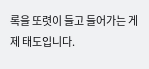록을 또렷이 들고 들어가는 게 제 태도입니다.